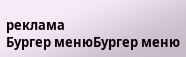реклама
Бургер менюБургер меню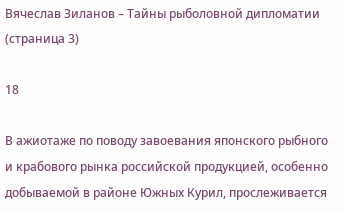Вячеслав Зиланов – Тайны рыболовной дипломатии (страница 3)

18

В ажиотаже по поводу завоевания японского рыбного и крабового рынка российской продукцией, особенно добываемой в районе Южных Курил, прослеживается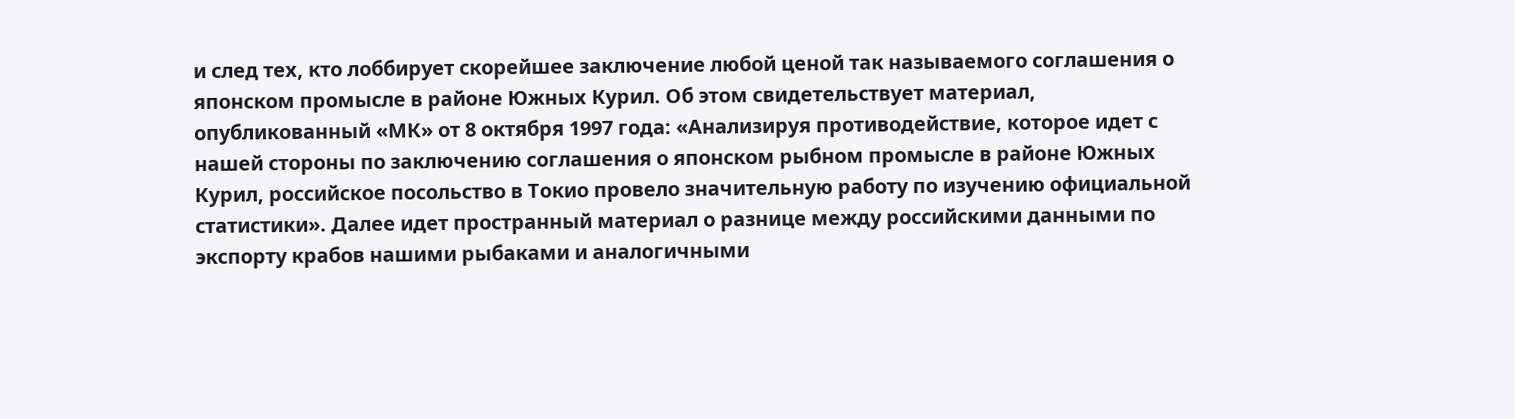и след тех, кто лоббирует скорейшее заключение любой ценой так называемого соглашения о японском промысле в районе Южных Курил. Об этом свидетельствует материал, опубликованный «МК» от 8 октября 1997 года: «Анализируя противодействие, которое идет с нашей стороны по заключению соглашения о японском рыбном промысле в районе Южных Курил, российское посольство в Токио провело значительную работу по изучению официальной статистики». Далее идет пространный материал о разнице между российскими данными по экспорту крабов нашими рыбаками и аналогичными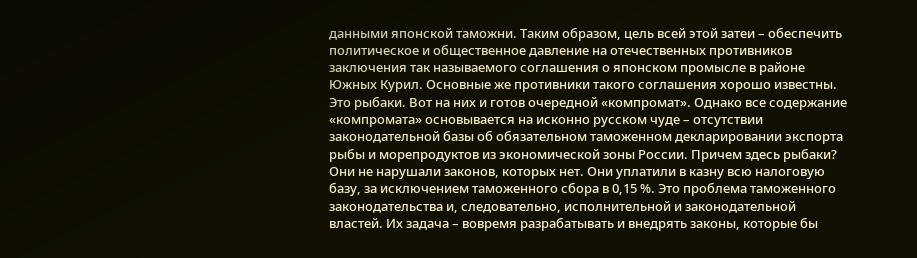данными японской таможни. Таким образом, цель всей этой затеи – обеспечить политическое и общественное давление на отечественных противников заключения так называемого соглашения о японском промысле в районе Южных Курил. Основные же противники такого соглашения хорошо известны. Это рыбаки. Вот на них и готов очередной «компромат». Однако все содержание «компромата» основывается на исконно русском чуде – отсутствии законодательной базы об обязательном таможенном декларировании экспорта рыбы и морепродуктов из экономической зоны России. Причем здесь рыбаки? Они не нарушали законов, которых нет. Они уплатили в казну всю налоговую базу, за исключением таможенного сбора в 0,15 %. Это проблема таможенного законодательства и, следовательно, исполнительной и законодательной властей. Их задача – вовремя разрабатывать и внедрять законы, которые бы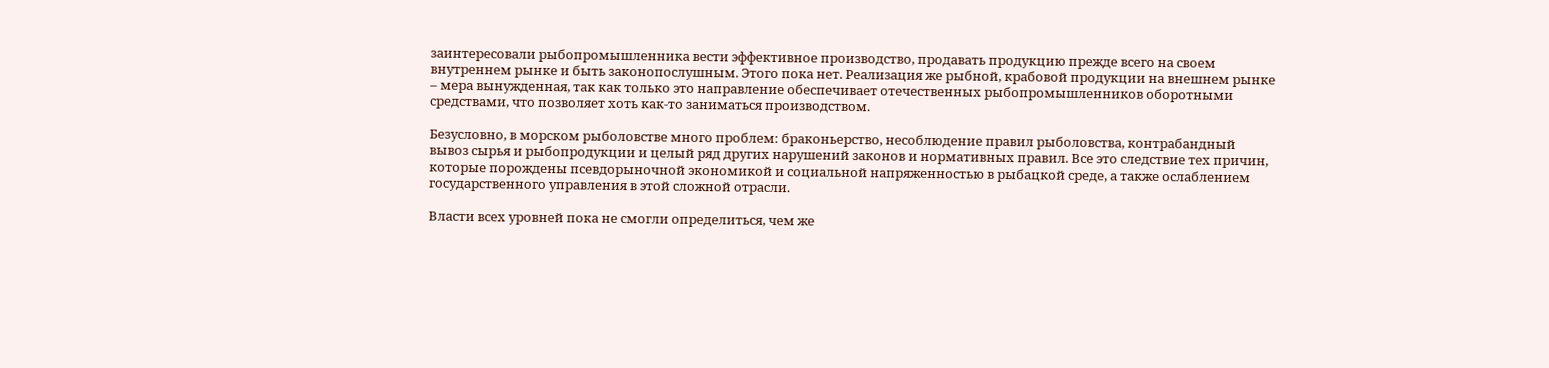заинтересовали рыбопромышленника вести эффективное производство, продавать продукцию прежде всего на своем внутреннем рынке и быть законопослушным. Этого пока нет. Реализация же рыбной, крабовой продукции на внешнем рынке – мера вынужденная, так как только это направление обеспечивает отечественных рыбопромышленников оборотными средствами, что позволяет хоть как-то заниматься производством.

Безусловно, в морском рыболовстве много проблем: браконьерство, несоблюдение правил рыболовства, контрабандный вывоз сырья и рыбопродукции и целый ряд других нарушений законов и нормативных правил. Все это следствие тех причин, которые порождены псевдорыночной экономикой и социальной напряженностью в рыбацкой среде, а также ослаблением государственного управления в этой сложной отрасли.

Власти всех уровней пока не смогли определиться, чем же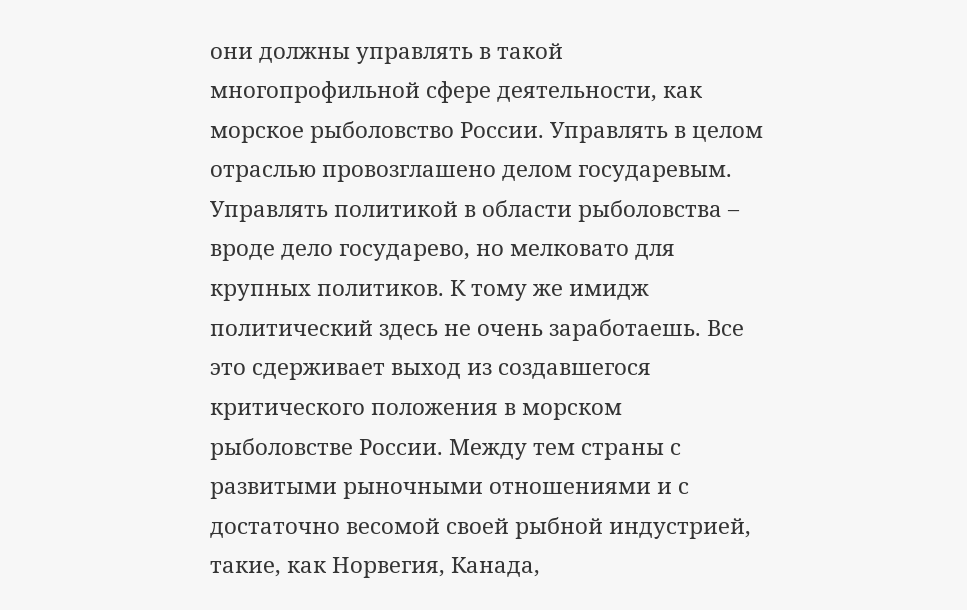они должны управлять в такой многопрофильной сфере деятельности, как морское рыболовство России. Управлять в целом отраслью провозглашено делом государевым. Управлять политикой в области рыболовства – вроде дело государево, но мелковато для крупных политиков. К тому же имидж политический здесь не очень заработаешь. Все это сдерживает выход из создавшегося критического положения в морском рыболовстве России. Между тем страны с развитыми рыночными отношениями и с достаточно весомой своей рыбной индустрией, такие, как Норвегия, Канада,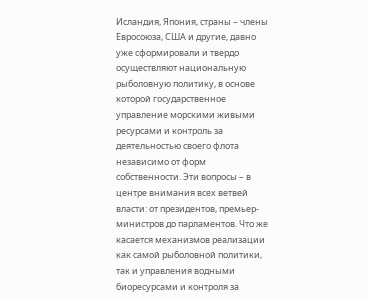Исландия, Япония, страны – члены Евросоюза, США и другие, давно уже сформировали и твердо осуществляют национальную рыболовную политику, в основе которой государственное управление морскими живыми ресурсами и контроль за деятельностью своего флота независимо от форм собственности. Эти вопросы – в центре внимания всех ветвей власти: от президентов, премьер-министров до парламентов. Что же касается механизмов реализации как самой рыболовной политики, так и управления водными биоресурсами и контроля за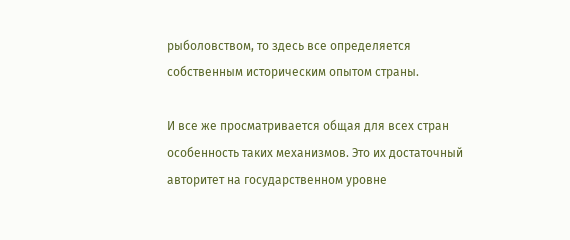рыболовством, то здесь все определяется собственным историческим опытом страны.

И все же просматривается общая для всех стран особенность таких механизмов. Это их достаточный авторитет на государственном уровне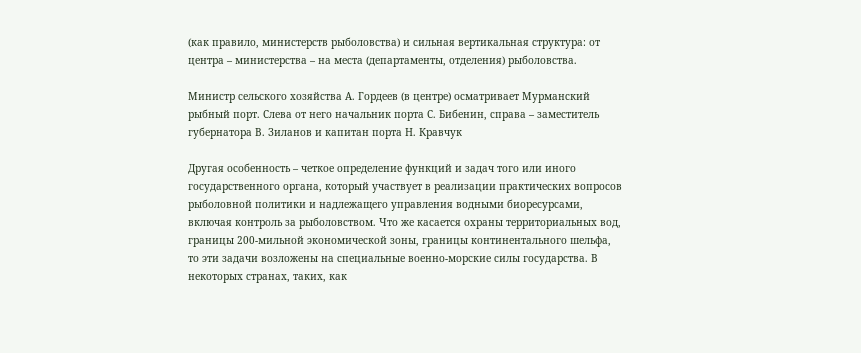(как правило, министерств рыболовства) и сильная вертикальная структура: от центра – министерства – на места (департаменты, отделения) рыболовства.

Министр сельского хозяйства А. Гордеев (в центре) осматривает Мурманский рыбный порт. Слева от него начальник порта С. Бибенин, справа – заместитель губернатора В. Зиланов и капитан порта Н. Кравчук

Другая особенность – четкое определение функций и задач того или иного государственного органа, который участвует в реализации практических вопросов рыболовной политики и надлежащего управления водными биоресурсами, включая контроль за рыболовством. Что же касается охраны территориальных вод, границы 200-мильной экономической зоны, границы континентального шельфа, то эти задачи возложены на специальные военно-морские силы государства. В некоторых странах, таких, как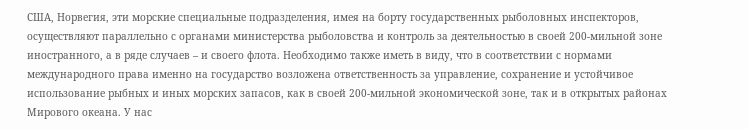США, Норвегия, эти морские специальные подразделения, имея на борту государственных рыболовных инспекторов, осуществляют параллельно с органами министерства рыболовства и контроль за деятельностью в своей 200-мильной зоне иностранного, а в ряде случаев – и своего флота. Необходимо также иметь в виду, что в соответствии с нормами международного права именно на государство возложена ответственность за управление, сохранение и устойчивое использование рыбных и иных морских запасов, как в своей 200-мильной экономической зоне, так и в открытых районах Мирового океана. У нас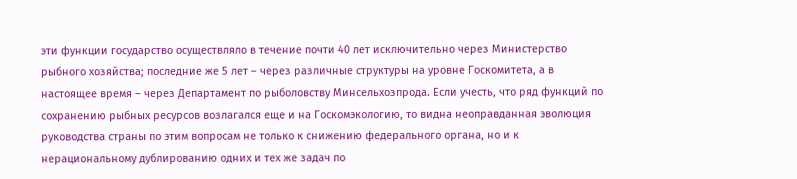эти функции государство осуществляло в течение почти 40 лет исключительно через Министерство рыбного хозяйства; последние же 5 лет – через различные структуры на уровне Госкомитета, а в настоящее время – через Департамент по рыболовству Минсельхозпрода. Если учесть, что ряд функций по сохранению рыбных ресурсов возлагался еще и на Госкомэкологию, то видна неоправданная эволюция руководства страны по этим вопросам не только к снижению федерального органа, но и к нерациональному дублированию одних и тех же задач по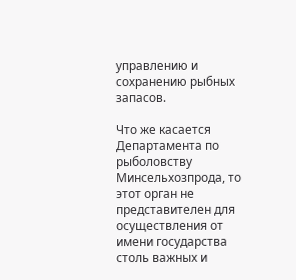управлению и сохранению рыбных запасов.

Что же касается Департамента по рыболовству Минсельхозпрода, то этот орган не представителен для осуществления от имени государства столь важных и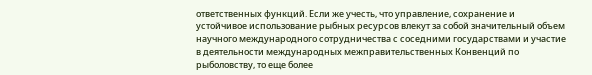ответственных функций. Если же учесть, что управление, сохранение и устойчивое использование рыбных ресурсов влекут за собой значительный объем научного международного сотрудничества с соседними государствами и участие в деятельности международных межправительственных Конвенций по рыболовству, то еще более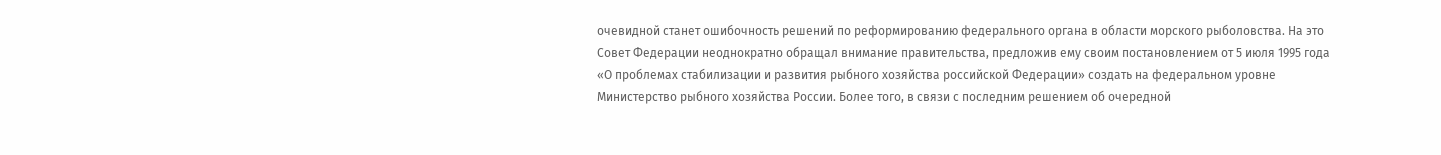очевидной станет ошибочность решений по реформированию федерального органа в области морского рыболовства. На это Совет Федерации неоднократно обращал внимание правительства, предложив ему своим постановлением от 5 июля 1995 года «О проблемах стабилизации и развития рыбного хозяйства российской Федерации» создать на федеральном уровне Министерство рыбного хозяйства России. Более того, в связи с последним решением об очередной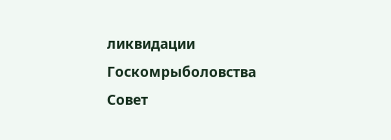ликвидации Госкомрыболовства Совет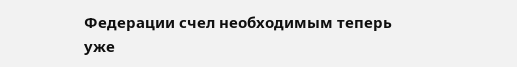Федерации счел необходимым теперь уже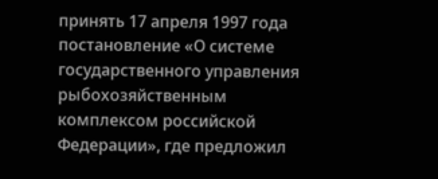принять 17 апреля 1997 года постановление «О системе государственного управления рыбохозяйственным комплексом российской Федерации», где предложил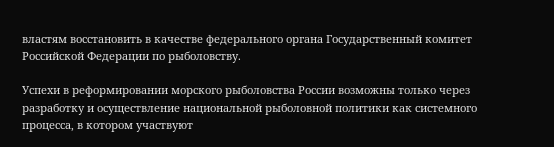властям восстановить в качестве федерального органа Государственный комитет Российской Федерации по рыболовству.

Успехи в реформировании морского рыболовства России возможны только через разработку и осуществление национальной рыболовной политики как системного процесса, в котором участвуют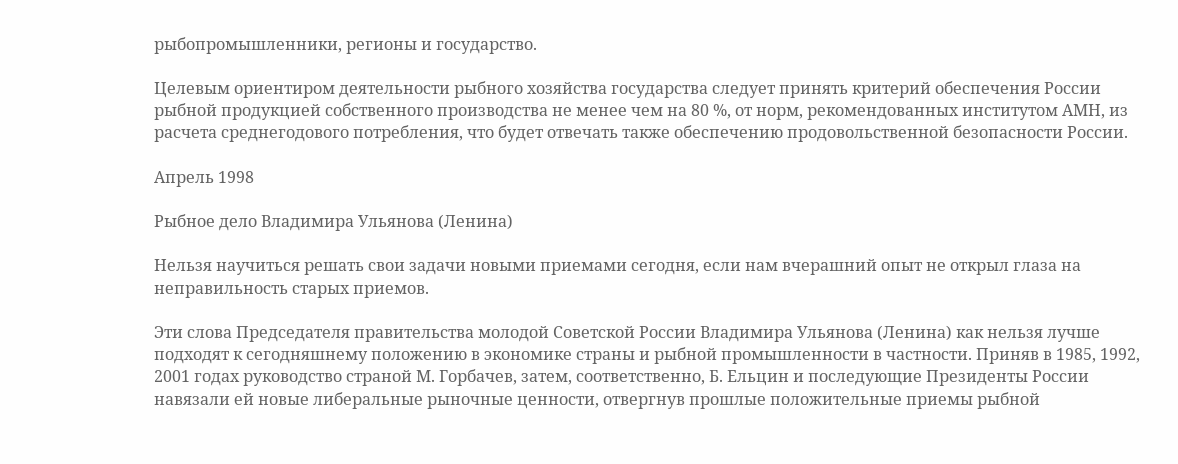рыбопромышленники, регионы и государство.

Целевым ориентиром деятельности рыбного хозяйства государства следует принять критерий обеспечения России рыбной продукцией собственного производства не менее чем на 80 %, от норм, рекомендованных институтом АМН, из расчета среднегодового потребления, что будет отвечать также обеспечению продовольственной безопасности России.

Апрель 1998

Рыбное дело Владимира Ульянова (Ленина)

Нельзя научиться решать свои задачи новыми приемами сегодня, если нам вчерашний опыт не открыл глаза на неправильность старых приемов.

Эти слова Председателя правительства молодой Советской России Владимира Ульянова (Ленина) как нельзя лучше подходят к сегодняшнему положению в экономике страны и рыбной промышленности в частности. Приняв в 1985, 1992, 2001 годах руководство страной М. Горбачев, затем, соответственно, Б. Ельцин и последующие Президенты России навязали ей новые либеральные рыночные ценности, отвергнув прошлые положительные приемы рыбной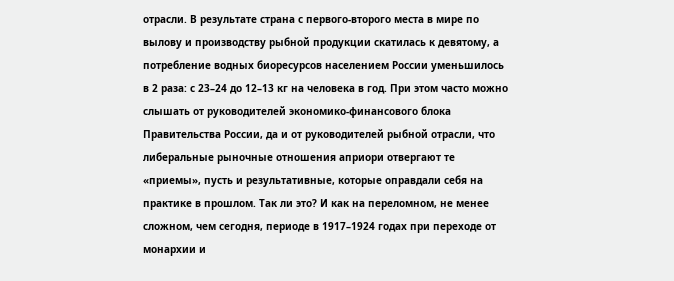отрасли. В результате страна с первого-второго места в мире по вылову и производству рыбной продукции скатилась к девятому, а потребление водных биоресурсов населением России уменьшилось в 2 раза: с 23–24 до 12–13 кг на человека в год. При этом часто можно слышать от руководителей экономико-финансового блока Правительства России, да и от руководителей рыбной отрасли, что либеральные рыночные отношения априори отвергают те «приемы», пусть и результативные, которые оправдали себя на практике в прошлом. Так ли это? И как на переломном, не менее сложном, чем сегодня, периоде в 1917–1924 годах при переходе от монархии и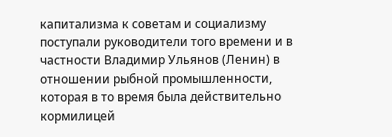капитализма к советам и социализму поступали руководители того времени и в частности Владимир Ульянов (Ленин) в отношении рыбной промышленности, которая в то время была действительно кормилицей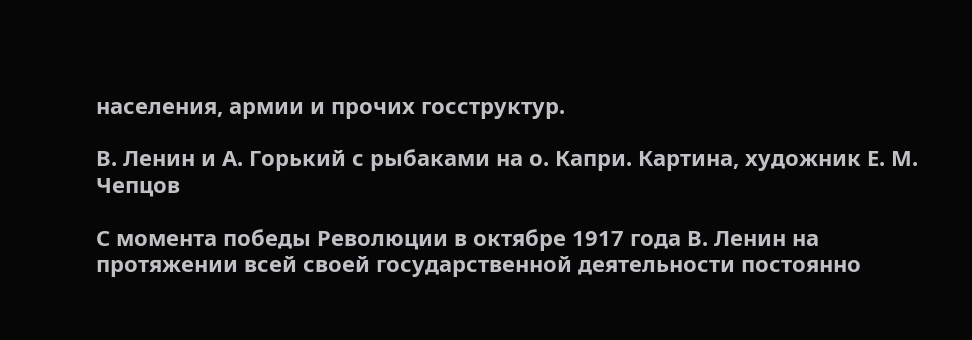населения, армии и прочих госструктур.

В. Ленин и А. Горький с рыбаками на о. Капри. Картина, художник Е. М. Чепцов

С момента победы Революции в октябре 1917 года В. Ленин на протяжении всей своей государственной деятельности постоянно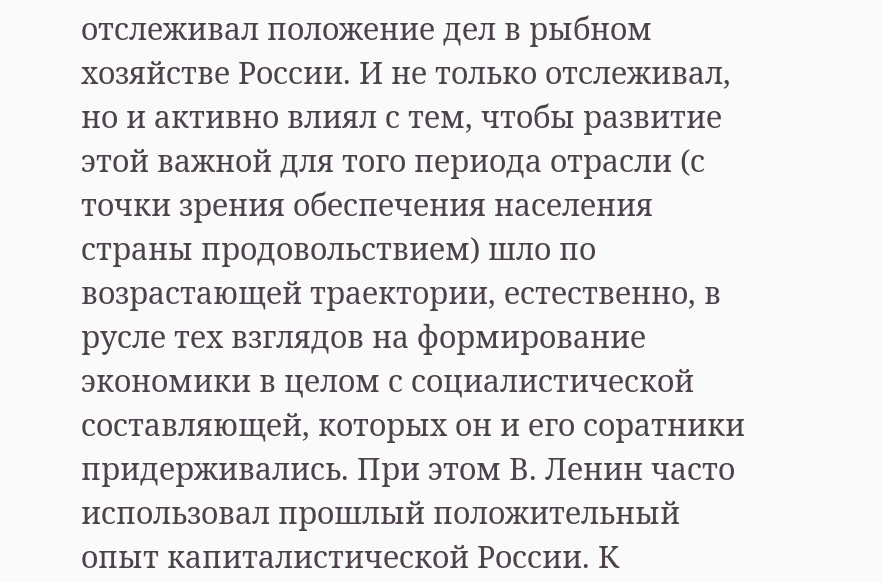отслеживал положение дел в рыбном хозяйстве России. И не только отслеживал, но и активно влиял с тем, чтобы развитие этой важной для того периода отрасли (с точки зрения обеспечения населения страны продовольствием) шло по возрастающей траектории, естественно, в русле тех взглядов на формирование экономики в целом с социалистической составляющей, которых он и его соратники придерживались. При этом В. Ленин часто использовал прошлый положительный опыт капиталистической России. К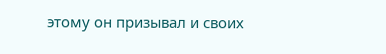этому он призывал и своих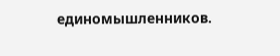единомышленников.